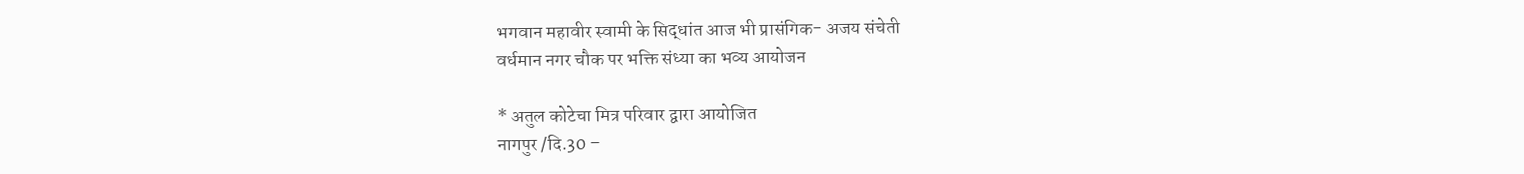भगवान महावीर स्वामी के सिद्धांत आज भी प्रासंगिक- अजय संचेती
वर्धमान नगर चौक पर भक्ति संध्या का भव्य आयोजन

* अतुल कोटेचा मित्र परिवार द्वारा आयोजित
नागपुर /दि.30 –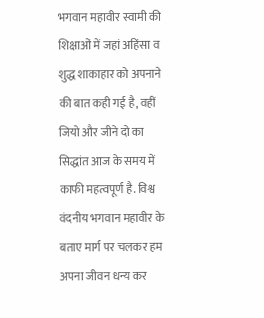भगवान महावीर स्वामी की शिक्षाओं में जहां अहिंसा व शुद्ध शाकाहार को अपनाने की बात कही गई है, वहीं जियो और जीने दो का सिद्धांत आज के समय में काफी महत्वपूर्ण है. विश्व वंदनीय भगवान महावीर के बताए मार्ग पर चलकर हम अपना जीवन धन्य कर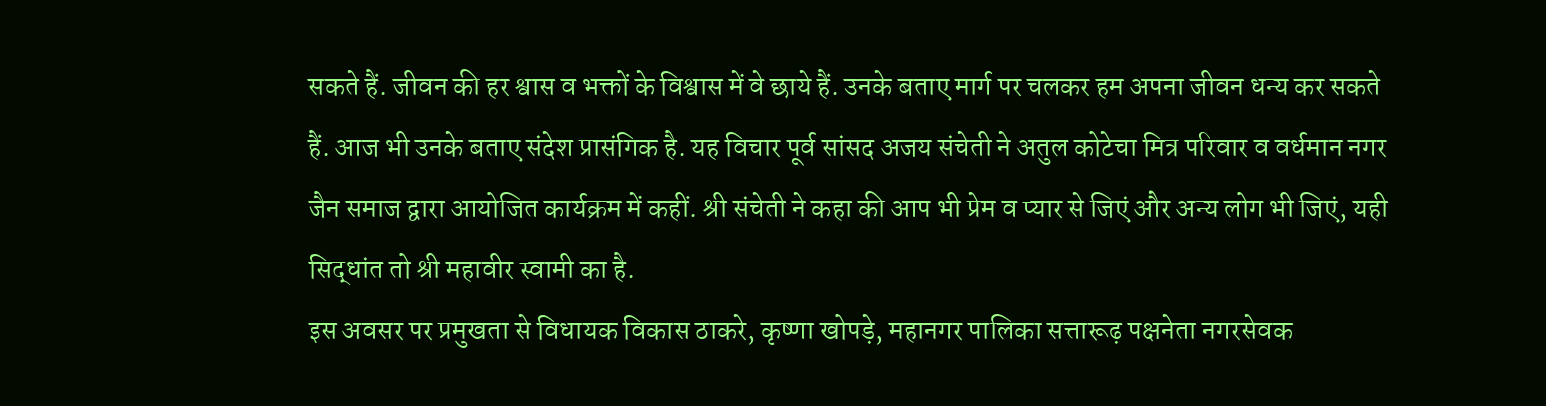सकते हैं. जीवन की हर श्वास व भक्तों के विश्वास में वे छाये हैं. उनके बताए मार्ग पर चलकर हम अपना जीवन धन्य कर सकते हैं. आज भी उनके बताए संदेश प्रासंगिक है. यह विचार पूर्व सांसद अजय संचेती ने अतुल कोटेचा मित्र परिवार व वर्धमान नगर जैन समाज द्वारा आयोजित कार्यक्रम में कहीं. श्री संचेती ने कहा की आप भी प्रेम व प्यार से जिएं और अन्य लोग भी जिएं, यही सिद्धांत तो श्री महावीर स्वामी का है.
इस अवसर पर प्रमुखता से विधायक विकास ठाकरे, कृष्णा खोपड़े, महानगर पालिका सत्तारूढ़ पक्षनेता नगरसेवक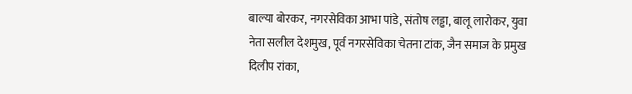बाल्या बोरकर, नगरसेविका आभा पांडे, संतोष लड्ढा, बालू लारोकर, युवा नेता सलील देशमुख, पूर्व नगरसेविका चेतना टांक, जैन समाज के प्रमुख दिलीप रांका,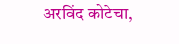अरविंद कोटेचा,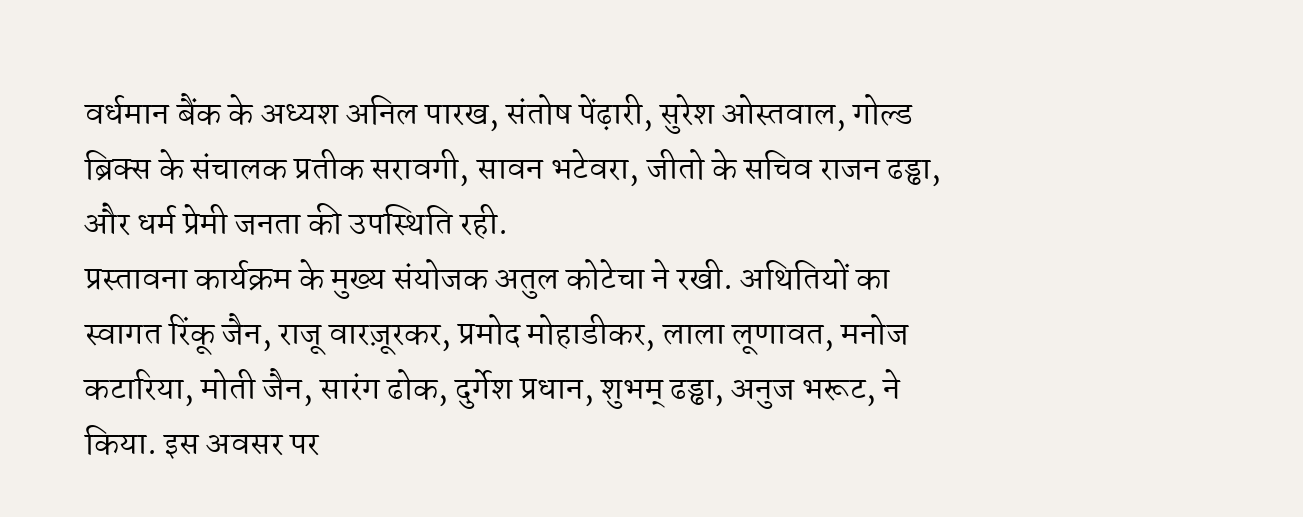वर्धमान बैंक के अध्यश अनिल पारख, संतोष पेंढ़ारी, सुरेश ओस्तवाल, गोल्ड ब्रिक्स के संचालक प्रतीक सरावगी, सावन भटेवरा, जीतो के सचिव राजन ढड्ढा, और धर्म प्रेमी जनता की उपस्थिति रही.
प्रस्तावना कार्यक्रम के मुख्य संयोजक अतुल कोटेचा ने रखी. अथितियों का स्वागत रिंकू जैन, राजू वारज़ूरकर, प्रमोद मोहाडीकर, लाला लूणावत, मनोज कटारिया, मोती जैन, सारंग ढोक, दुर्गेश प्रधान, शुभम् ढड्ढा, अनुज भरूट, ने किया. इस अवसर पर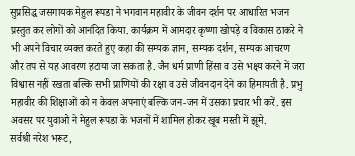सुप्रसिद्ध जसगायक मेहुल रूपडा ने भगवान महावीर के जीवन दर्शन पर आधारित भजन प्रस्तुत कर लोगों को आनंदित किया. कार्यक्रम में आमदार कृष्णा खोपड़े व विकास ठाकरे ने भी अपने विचार व्यक्त करते हुए कहा की सम्यक ज्ञान, सम्यक दर्शन, सम्यक आचरण और तप से यह आवरण हटाया जा सकता है. जैन धर्म प्राणी हिंसा व उसे भक्ष्य करने में जरा विश्वास नहीं रखता बल्कि सभी प्राणियों की रक्षा व उसे जीवनदान देने का हिमायती है. प्रभु महावीर की शिक्षाओं को न केवल अपनाएं बल्कि जन-जन में उसका प्रचार भी करें. इस अवसर पर युवाओ ने मेहुल रूपडा के भजनों में शामिल होकर खूब मस्ती में झूमे.
सर्वश्री नरेश भरूट,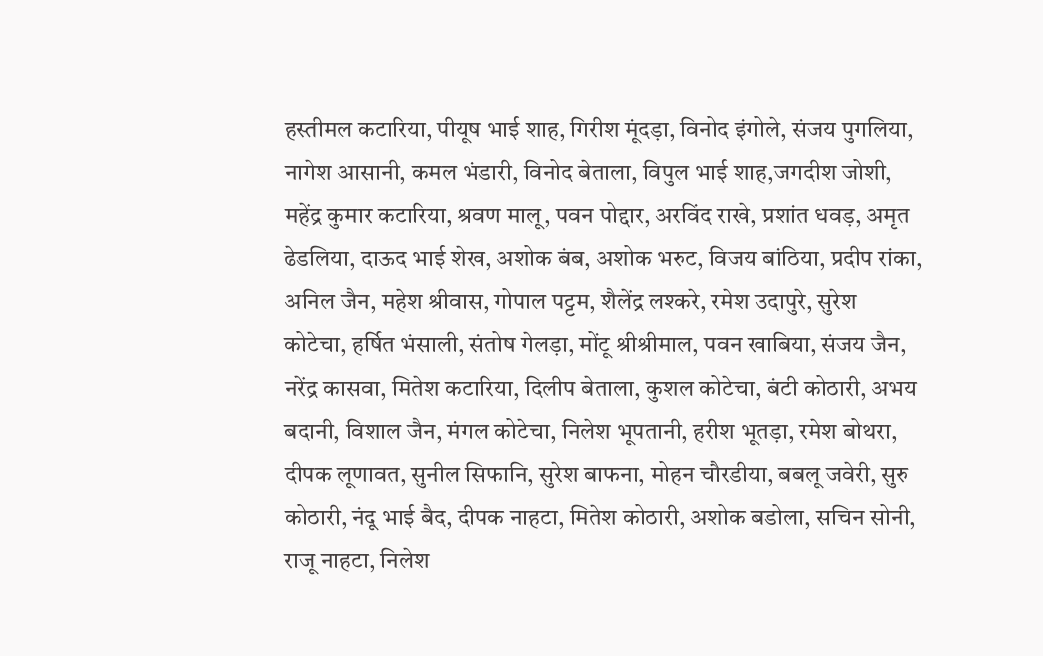हस्तीमल कटारिया, पीयूष भाई शाह, गिरीश मूंदड़ा, विनोद इंगोले, संजय पुगलिया, नागेश आसानी, कमल भंडारी, विनोद बेताला, विपुल भाई शाह,जगदीश जोशी, महेंद्र कुमार कटारिया, श्रवण मालू, पवन पोद्दार, अरविंद राखे, प्रशांत धवड़, अमृत ढेडलिया, दाऊद भाई शेख, अशोक बंब, अशोक भरुट, विजय बांठिया, प्रदीप रांका, अनिल जैन, महेश श्रीवास, गोपाल पट्टम, शैलेंद्र लश्करे, रमेश उदापुरे, सुरेश कोटेचा, हर्षित भंसाली, संतोष गेलड़ा, मोंटू श्रीश्रीमाल, पवन खाबिया, संजय जैन, नरेंद्र कासवा, मितेश कटारिया, दिलीप बेताला, कुशल कोटेचा, बंटी कोठारी, अभय बदानी, विशाल जैन, मंगल कोटेचा, निलेश भूपतानी, हरीश भूतड़ा, रमेश बोथरा, दीपक लूणावत, सुनील सिफानि, सुरेश बाफना, मोहन चौरडीया, बबलू जवेरी, सुरु कोठारी, नंदू भाई बैद, दीपक नाहटा, मितेश कोठारी, अशोक बडोला, सचिन सोनी, राजू नाहटा, निलेश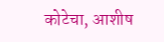कोटेचा, आशीष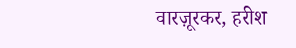वारज़ूरकर, हरीश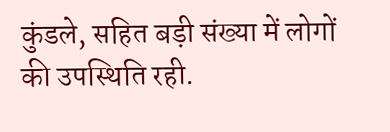कुंडले, सहित बड़ी संख्या में लोगों की उपस्थिति रही.